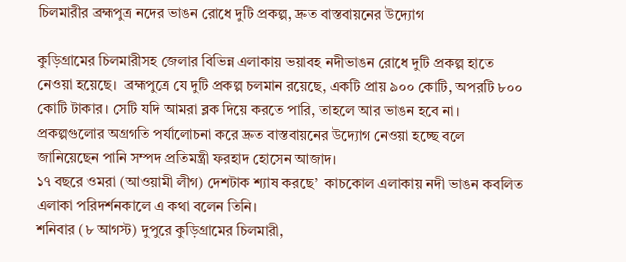চিলমারীর ব্রহ্মপুত্র নদের ভাঙন রোধে দুটি প্রকল্প, দ্রুত বাস্তবায়নের উদ্যোগ

কুড়িগ্রামের চিলমারীসহ জেলার বিভিন্ন এলাকায় ভয়াবহ নদীভাঙন রোধে দুটি প্রকল্প হাতে নেওয়া হয়েছে।  ব্রহ্মপুত্রে যে দুটি প্রকল্প চলমান রয়েছে, একটি প্রায় ৯০০ কোটি, অপরটি ৮০০ কোটি টাকার। সেটি যদি আমরা ব্লক দিয়ে করতে পারি, তাহলে আর ভাঙন হবে না। প্রকল্পগুলোর অগ্রগতি পর্যালোচনা করে দ্রুত বাস্তবায়নের উদ্যোগ নেওয়া হচ্ছে বলে জানিয়েছেন পানি সম্পদ প্রতিমন্ত্রী ফরহাদ হোসেন আজাদ।
১৭ বছরে ওমরা (আওয়ামী লীগ) দেশটাক শ্যাষ করছে’  কাচকোল এলাকায় নদী ভাঙন কবলিত এলাকা পরিদর্শনকালে এ কথা বলেন তিনি।
শনিবার (৮ আগস্ট) দুপুরে কুড়িগ্রামের চিলমারী,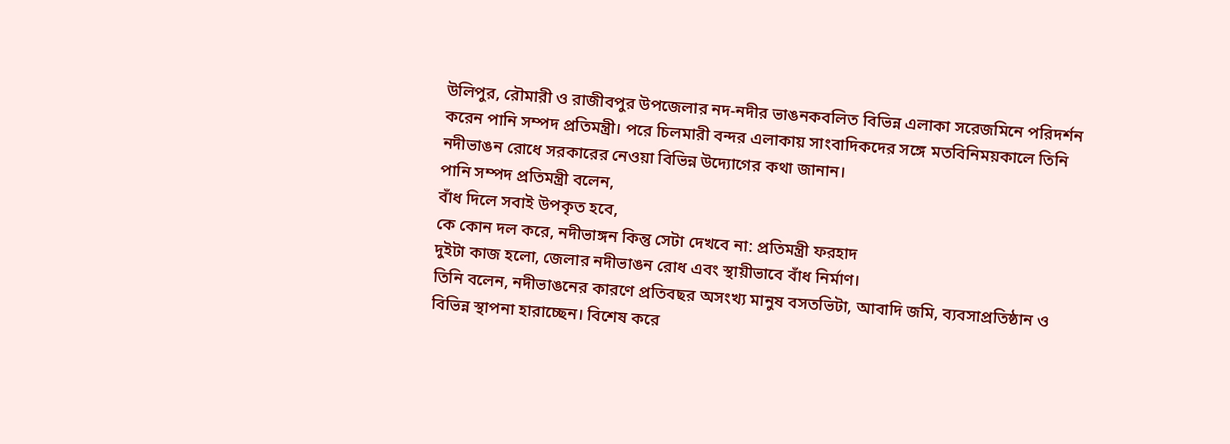উলিপুর, রৌমারী ও রাজীবপুর উপজেলার নদ-নদীর ভাঙনকবলিত বিভিন্ন এলাকা সরেজমিনে পরিদর্শন করেন পানি সম্পদ প্রতিমন্ত্রী। পরে চিলমারী বন্দর এলাকায় সাংবাদিকদের সঙ্গে মতবিনিময়কালে তিনি নদীভাঙন রোধে সরকারের নেওয়া বিভিন্ন উদ্যোগের কথা জানান।
পানি সম্পদ প্রতিমন্ত্রী বলেন,
বাঁধ দিলে সবাই উপকৃত হবে,
কে কোন দল করে, নদীভাঙ্গন কিন্তু সেটা দেখবে না: প্রতিমন্ত্রী ফরহাদ
দুইটা কাজ হলো, জেলার নদীভাঙন রোধ এবং স্থায়ীভাবে বাঁধ নির্মাণ।
তিনি বলেন, নদীভাঙনের কারণে প্রতিবছর অসংখ্য মানুষ বসতভিটা, আবাদি জমি, ব্যবসাপ্রতিষ্ঠান ও বিভিন্ন স্থাপনা হারাচ্ছেন। বিশেষ করে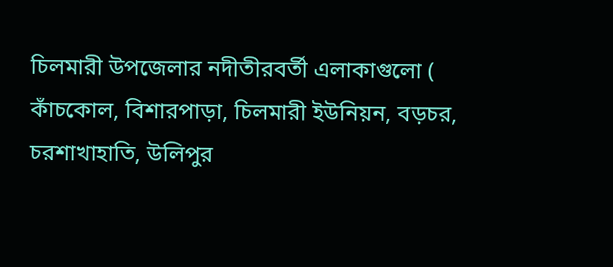চিলমারী উপজেলার নদীতীরবর্তী এলাকাগুলো ( কাঁচকোল, বিশারপাড়া, চিলমারী ইউনিয়ন, বড়চর, চরশাখাহাতি, উলিপুর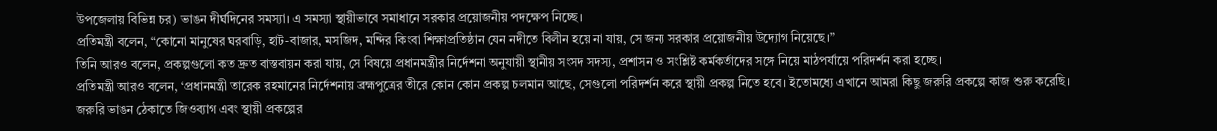উপজেলায় বিভিন্ন চর) ভাঙন দীর্ঘদিনের সমস্যা। এ সমস্যা স্থায়ীভাবে সমাধানে সরকার প্রয়োজনীয় পদক্ষেপ নিচ্ছে।
প্রতিমন্ত্রী বলেন, “কোনো মানুষের ঘরবাড়ি, হাট-বাজার, মসজিদ, মন্দির কিংবা শিক্ষাপ্রতিষ্ঠান যেন নদীতে বিলীন হয়ে না যায়, সে জন্য সরকার প্রয়োজনীয় উদ্যোগ নিয়েছে।”
তিনি আরও বলেন, প্রকল্পগুলো কত দ্রুত বাস্তবায়ন করা যায়, সে বিষয়ে প্রধানমন্ত্রীর নির্দেশনা অনুযায়ী স্থানীয় সংসদ সদস্য, প্রশাসন ও সংশ্লিষ্ট কর্মকর্তাদের সঙ্গে নিয়ে মাঠপর্যায়ে পরিদর্শন করা হচ্ছে।
প্রতিমন্ত্রী আরও বলেন, ‘প্রধানমন্ত্রী তারেক রহমানের নির্দেশনায় ব্রহ্মপুত্রের তীরে কোন কোন প্রকল্প চলমান আছে, সেগুলো পরিদর্শন করে স্থায়ী প্রকল্প নিতে হবে। ইতোমধ্যে এখানে আমরা কিছু জরুরি প্রকল্পে কাজ শুরু করেছি।
জরুরি ভাঙন ঠেকাতে জিওব্যাগ এবং স্থায়ী প্রকল্পের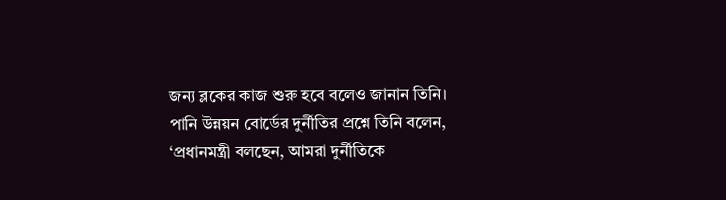জন্য ব্লকের কাজ শুরু হবে বলেও জানান তিনি।
পানি উন্নয়ন বোর্ডের দুর্নীতির প্রশ্নে তিনি বলেন, ‘প্রধানমন্ত্রী বলছেন, আমরা দুর্নীতিকে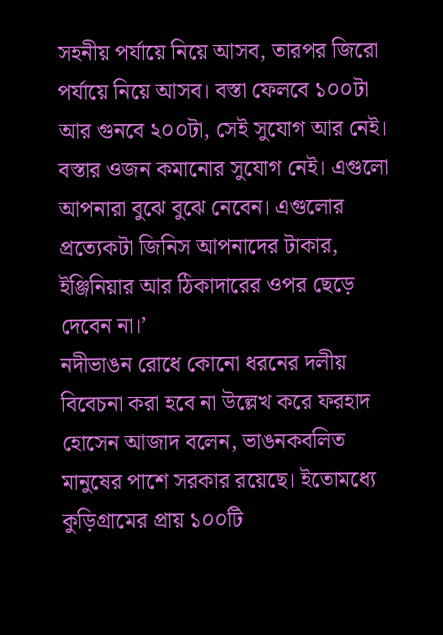সহনীয় পর্যায়ে নিয়ে আসব, তারপর জিরো পর্যায়ে নিয়ে আসব। বস্তা ফেলবে ১০০টা আর গুনবে ২০০টা, সেই সুযোগ আর নেই। বস্তার ওজন কমানোর সুযোগ নেই। এগুলো আপনারা বুঝে বুঝে নেবেন। এগুলোর প্রত্যেকটা জিনিস আপনাদের টাকার, ইঞ্জিনিয়ার আর ঠিকাদারের ওপর ছেড়ে দেবেন না।’
নদীভাঙন রোধে কোনো ধরনের দলীয় বিবেচনা করা হবে না উল্লেখ করে ফরহাদ হোসেন আজাদ বলেন, ভাঙনকবলিত মানুষের পাশে সরকার রয়েছে। ইতোমধ্যে কুড়িগ্রামের প্রায় ১০০টি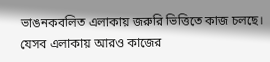ভাঙনকবলিত এলাকায় জরুরি ভিত্তিতে কাজ চলছে। যেসব এলাকায় আরও কাজের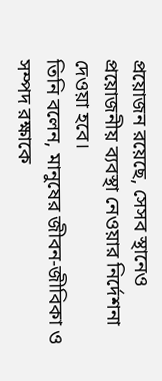প্রয়োজন রয়েছে, সেসব স্থানেও প্রয়োজনীয় ব্যবস্থা নেওয়ার নির্দেশনা দেওয়া হবে।
তিনি বলেন, মানুষের জীবন-জীবিকা ও সম্পদ রক্ষাকে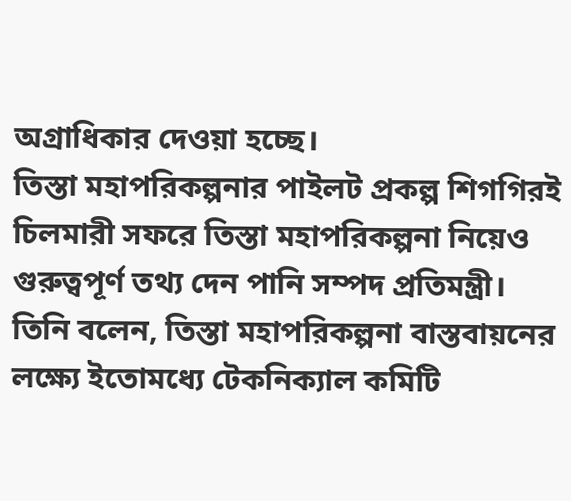অগ্রাধিকার দেওয়া হচ্ছে।
তিস্তা মহাপরিকল্পনার পাইলট প্রকল্প শিগগিরই
চিলমারী সফরে তিস্তা মহাপরিকল্পনা নিয়েও গুরুত্বপূর্ণ তথ্য দেন পানি সম্পদ প্রতিমন্ত্রী। তিনি বলেন, তিস্তা মহাপরিকল্পনা বাস্তবায়নের লক্ষ্যে ইতোমধ্যে টেকনিক্যাল কমিটি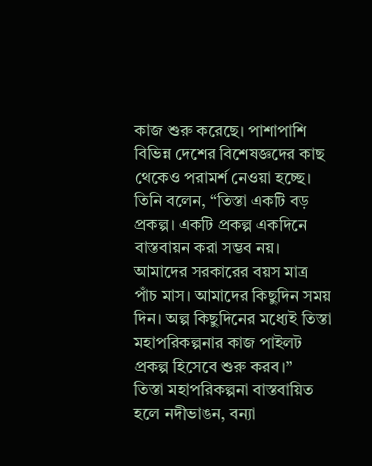কাজ শুরু করেছে। পাশাপাশি বিভিন্ন দেশের বিশেষজ্ঞদের কাছ থেকেও পরামর্শ নেওয়া হচ্ছে।
তিনি বলেন, “তিস্তা একটি বড় প্রকল্প। একটি প্রকল্প একদিনে বাস্তবায়ন করা সম্ভব নয়। আমাদের সরকারের বয়স মাত্র পাঁচ মাস। আমাদের কিছুদিন সময় দিন। অল্প কিছুদিনের মধ্যেই তিস্তা মহাপরিকল্পনার কাজ পাইলট প্রকল্প হিসেবে শুরু করব।”
তিস্তা মহাপরিকল্পনা বাস্তবায়িত হলে নদীভাঙন, বন্যা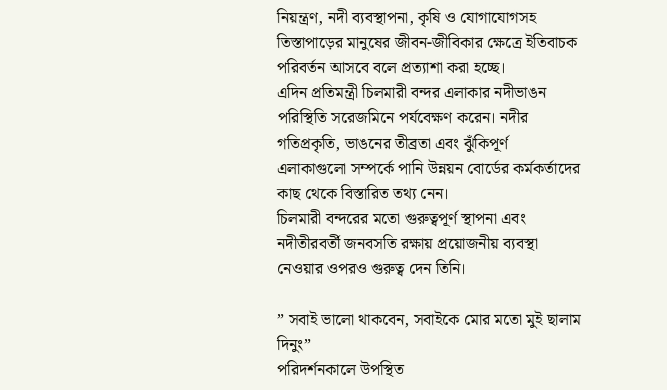নিয়ন্ত্রণ, নদী ব্যবস্থাপনা, কৃষি ও যোগাযোগসহ তিস্তাপাড়ের মানুষের জীবন-জীবিকার ক্ষেত্রে ইতিবাচক পরিবর্তন আসবে বলে প্রত্যাশা করা হচ্ছে।
এদিন প্রতিমন্ত্রী চিলমারী বন্দর এলাকার নদীভাঙন পরিস্থিতি সরেজমিনে পর্যবেক্ষণ করেন। নদীর গতিপ্রকৃতি, ভাঙনের তীব্রতা এবং ঝুঁকিপূর্ণ এলাকাগুলো সম্পর্কে পানি উন্নয়ন বোর্ডের কর্মকর্তাদের কাছ থেকে বিস্তারিত তথ্য নেন।
চিলমারী বন্দরের মতো গুরুত্বপূর্ণ স্থাপনা এবং নদীতীরবর্তী জনবসতি রক্ষায় প্রয়োজনীয় ব্যবস্থা নেওয়ার ওপরও গুরুত্ব দেন তিনি।

” সবাই ভালো থাকবেন, সবাইকে মোর মতো মুই ছালাম দিনুং”
পরিদর্শনকালে উপস্থিত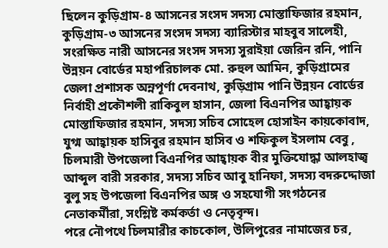ছিলেন কুড়িগ্রাম-৪ আসনের সংসদ সদস্য মোস্তাফিজার রহমান, কুড়িগ্রাম-৩ আসনের সংসদ সদস্য ব্যারিস্টার মাহবুব সালেহী, সংরক্ষিত নারী আসনের সংসদ সদস্য সুরাইয়া জেরিন রনি, পানি উন্নয়ন বোর্ডের মহাপরিচালক মো. রুহুল আমিন, কুড়িগ্রামের জেলা প্রশাসক অন্নপূর্ণা দেবনাথ, কুড়িগ্রাম পানি উন্নয়ন বোর্ডের নির্বাহী প্রকৌশলী রাকিবুল হাসান, জেলা বিএনপির আহ্বায়ক মোস্তাফিজার রহমান, সদস্য সচিব সোহেল হোসাইন কায়কোবাদ, যুগ্ম আহ্বায়ক হাসিবুর রহমান হাসিব ও শফিকুল ইসলাম বেবু , চিলমারী উপজেলা বিএনপির আহ্বায়ক বীর মুক্তিযোদ্ধা আলহাজ্ব আব্দুল বারী সরকার, সদস্য সচিব আবু হানিফা, সদস্য বদরুদ্দোজা বুলু সহ উপজেলা বিএনপির অঙ্গ ও সহযোগী সংগঠনের নেতাকর্মীরা, সংশ্লিষ্ট কর্মকর্তা ও নেতৃবৃন্দ।
পরে নৌপথে চিলমারীর কাচকোল, উলিপুরের নামাজের চর,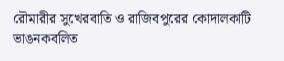রৌমারীর সুখেরবাতি ও রাজিবপুরের কোদালকাটি ভাঙনকবলিত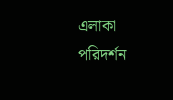এলাকা পরিদর্শন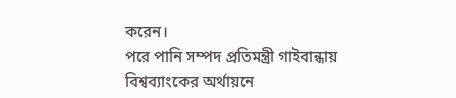করেন।
পরে পানি সম্পদ প্রতিমন্ত্রী গাইবান্ধায় বিশ্বব্যাংকের অর্থায়নে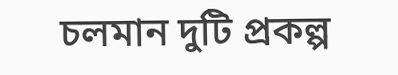চলমান দুটি প্রকল্প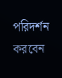পরিদর্শন করবেন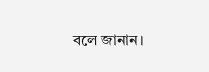বলে জানান।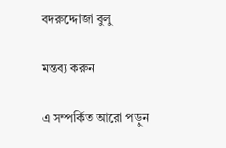বদরুদ্দোজা বুলু

মন্তব্য করুন

এ সম্পর্কিত আরো পড়ুন